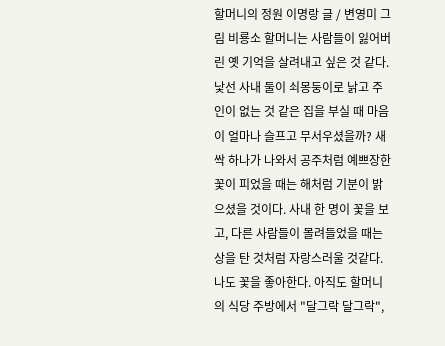할머니의 정원 이명랑 글 / 변영미 그림 비룡소 할머니는 사람들이 잃어버린 옛 기억을 살려내고 싶은 것 같다. 낯선 사내 둘이 쇠몽둥이로 낡고 주인이 없는 것 같은 집을 부실 때 마음이 얼마나 슬프고 무서우셨을까? 새싹 하나가 나와서 공주처럼 예쁘장한 꽃이 피었을 때는 해처럼 기분이 밝으셨을 것이다. 사내 한 명이 꽃을 보고, 다른 사람들이 몰려들었을 때는 상을 탄 것처럼 자랑스러울 것같다. 나도 꽃을 좋아한다. 아직도 할머니의 식당 주방에서 "달그락 달그락",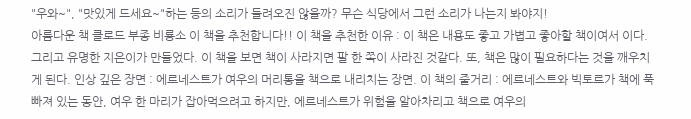"우와~", "맛있게 드세요~"하는 등의 소리가 들려오진 않을까? 무슨 식당에서 그런 소리가 나는지 봐야지!
아름다운 책 클로드 부종 비룡소 이 책을 추천합니다!! 이 책을 추천한 이유 : 이 책은 내용도 좋고 가볍고 좋아할 책이여서 이다. 그리고 유명한 지은이가 만들었다. 이 책을 보면 책이 사라지면 팔 한 쪽이 사라진 것같다. 또, 책은 많이 필요하다는 것을 깨우치게 된다. 인상 깊은 장면 : 에르네스트가 여우의 머리통을 책으로 내리치는 장면. 이 책의 줄거리 : 에르네스트와 빅토르가 책에 푹 빠져 있는 동안, 여우 한 마리가 잡아먹으려고 하지만, 에르네스트가 위험을 알아차리고 책으로 여우의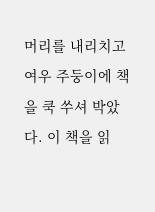머리를 내리치고 여우 주둥이에 책을 쿡 쑤셔 박았다. 이 책을 읽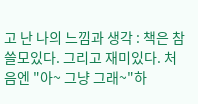고 난 나의 느낌과 생각 : 책은 참 쓸모있다. 그리고 재미있다. 처음엔 "아~ 그냥 그래~"하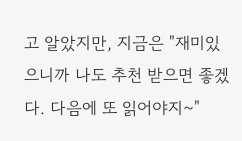고 알았지만, 지금은 "재미있으니까 나도 추천 받으면 좋겠다. 다음에 또 읽어야지~"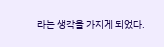라는 생각을 가지게 되었다.